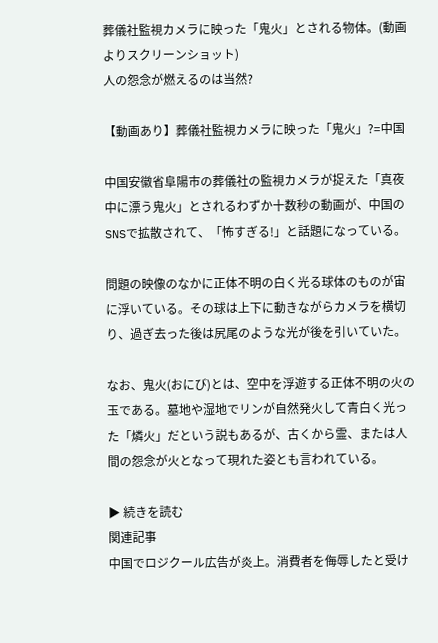葬儀社監視カメラに映った「鬼火」とされる物体。(動画よりスクリーンショット)
人の怨念が燃えるのは当然?

【動画あり】葬儀社監視カメラに映った「鬼火」?=中国

中国安徽省阜陽市の葬儀社の監視カメラが捉えた「真夜中に漂う鬼火」とされるわずか十数秒の動画が、中国のSNSで拡散されて、「怖すぎる!」と話題になっている。

問題の映像のなかに正体不明の白く光る球体のものが宙に浮いている。その球は上下に動きながらカメラを横切り、過ぎ去った後は尻尾のような光が後を引いていた。

なお、鬼火(おにび)とは、空中を浮遊する正体不明の火の玉である。墓地や湿地でリンが自然発火して青白く光った「燐火」だという説もあるが、古くから霊、または人間の怨念が火となって現れた姿とも言われている。

▶ 続きを読む
関連記事
中国でロジクール広告が炎上。消費者を侮辱したと受け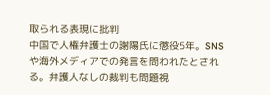取られる表現に批判
中国で人権弁護士の謝陽氏に懲役5年。SNSや海外メディアでの発言を問われたとされる。弁護人なしの裁判も問題視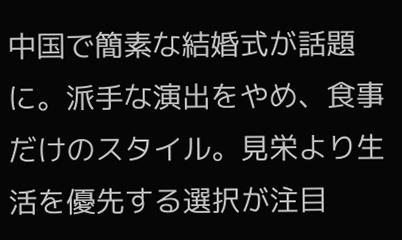中国で簡素な結婚式が話題に。派手な演出をやめ、食事だけのスタイル。見栄より生活を優先する選択が注目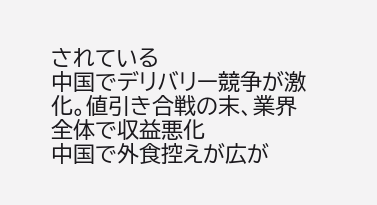されている
中国でデリバリー競争が激化。値引き合戦の末、業界全体で収益悪化
中国で外食控えが広が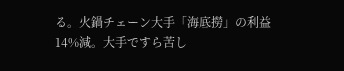る。火鍋チェーン大手「海底撈」の利益14%減。大手ですら苦し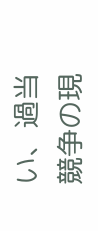い、過当競争の現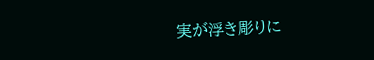実が浮き彫りに